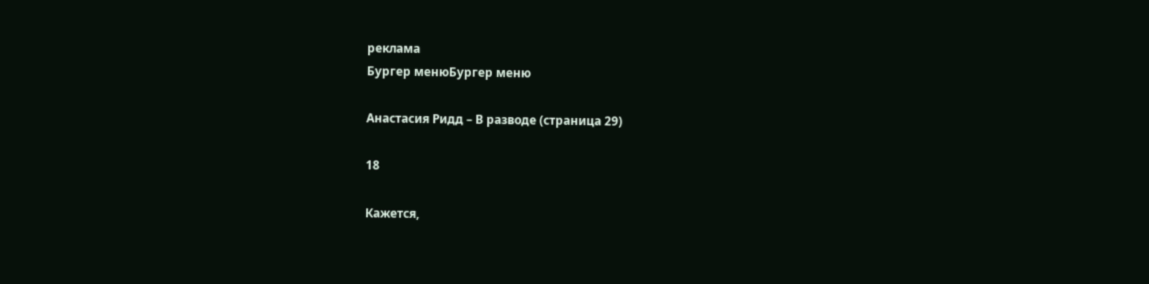реклама
Бургер менюБургер меню

Анастасия Ридд – В разводе (страница 29)

18

Кажется,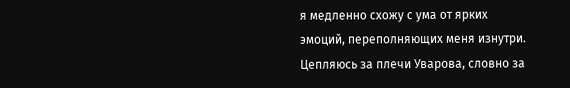я медленно схожу с ума от ярких эмоций, переполняющих меня изнутри. Цепляюсь за плечи Уварова, словно за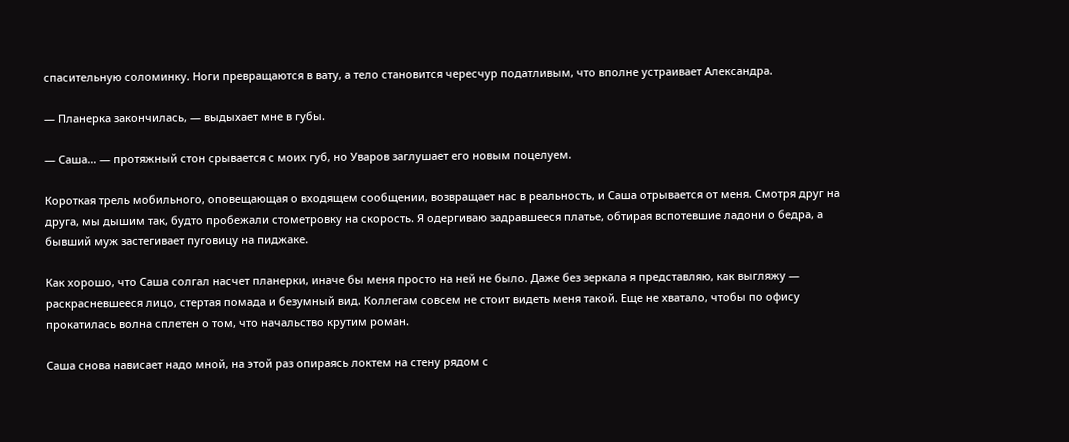спасительную соломинку. Ноги превращаются в вату, а тело становится чересчур податливым, что вполне устраивает Александра.

— Планерка закончилась, — выдыхает мне в губы.

— Саша… — протяжный стон срывается с моих губ, но Уваров заглушает его новым поцелуем.

Короткая трель мобильного, оповещающая о входящем сообщении, возвращает нас в реальность, и Саша отрывается от меня. Смотря друг на друга, мы дышим так, будто пробежали стометровку на скорость. Я одергиваю задравшееся платье, обтирая вспотевшие ладони о бедра, а бывший муж застегивает пуговицу на пиджаке.

Как хорошо, что Саша солгал насчет планерки, иначе бы меня просто на ней не было. Даже без зеркала я представляю, как выгляжу — раскрасневшееся лицо, стертая помада и безумный вид. Коллегам совсем не стоит видеть меня такой. Еще не хватало, чтобы по офису прокатилась волна сплетен о том, что начальство крутим роман.

Саша снова нависает надо мной, на этой раз опираясь локтем на стену рядом с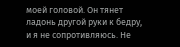моей головой. Он тянет ладонь другой руки к бедру, и я не сопротивляюсь. Не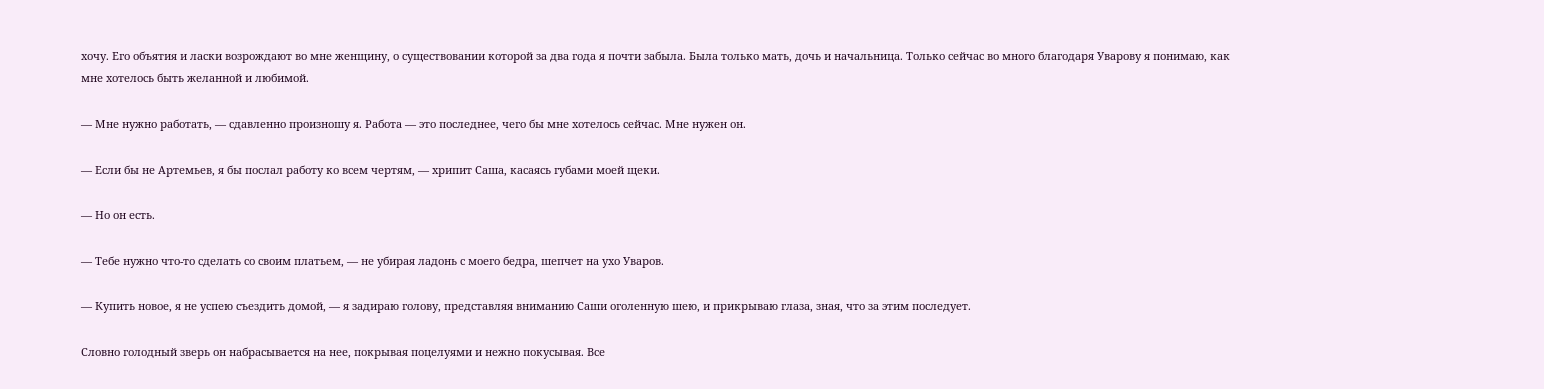хочу. Его объятия и ласки возрождают во мне женщину, о существовании которой за два года я почти забыла. Была только мать, дочь и начальница. Только сейчас во много благодаря Уварову я понимаю, как мне хотелось быть желанной и любимой.

— Мне нужно работать, — сдавленно произношу я. Работа — это последнее, чего бы мне хотелось сейчас. Мне нужен он.

— Если бы не Артемьев, я бы послал работу ко всем чертям, — хрипит Саша, касаясь губами моей щеки.

— Но он есть.

— Тебе нужно что-то сделать со своим платьем, — не убирая ладонь с моего бедра, шепчет на ухо Уваров.

— Купить новое, я не успею съездить домой, — я задираю голову, представляя вниманию Саши оголенную шею, и прикрываю глаза, зная, что за этим последует.

Словно голодный зверь он набрасывается на нее, покрывая поцелуями и нежно покусывая. Все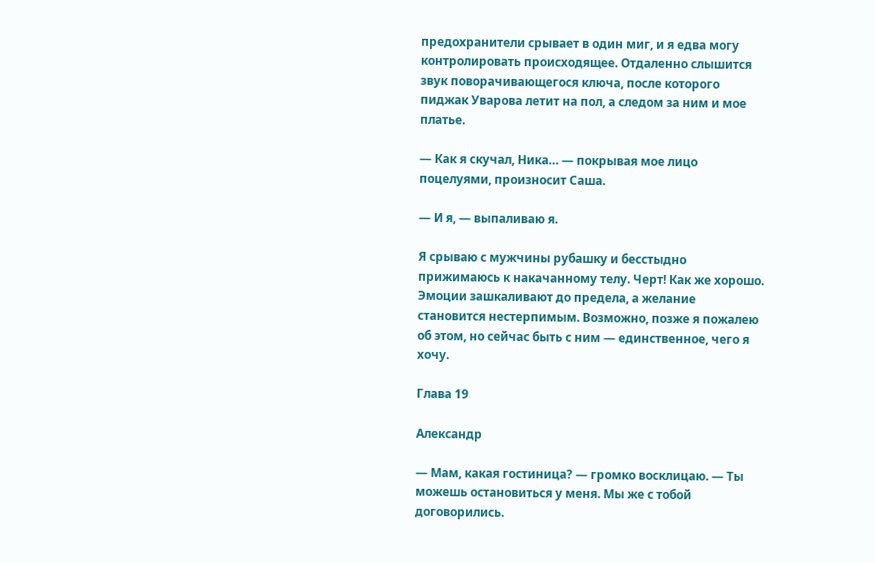предохранители срывает в один миг, и я едва могу контролировать происходящее. Отдаленно слышится звук поворачивающегося ключа, после которого пиджак Уварова летит на пол, а следом за ним и мое платье.

— Как я скучал, Ника… — покрывая мое лицо поцелуями, произносит Саша.

— И я, — выпаливаю я.

Я срываю с мужчины рубашку и бесстыдно прижимаюсь к накачанному телу. Черт! Как же хорошо. Эмоции зашкаливают до предела, а желание становится нестерпимым. Возможно, позже я пожалею об этом, но сейчас быть с ним — единственное, чего я хочу.

Глава 19

Александр

— Мам, какая гостиница? — громко восклицаю. — Ты можешь остановиться у меня. Мы же с тобой договорились.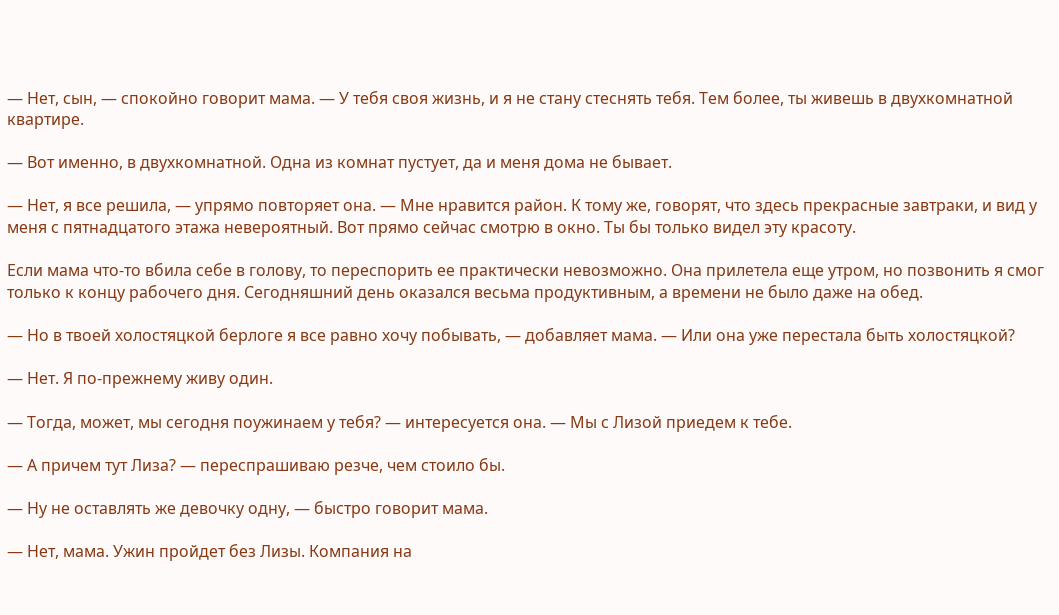— Нет, сын, — спокойно говорит мама. — У тебя своя жизнь, и я не стану стеснять тебя. Тем более, ты живешь в двухкомнатной квартире.

— Вот именно, в двухкомнатной. Одна из комнат пустует, да и меня дома не бывает.

— Нет, я все решила, — упрямо повторяет она. — Мне нравится район. К тому же, говорят, что здесь прекрасные завтраки, и вид у меня с пятнадцатого этажа невероятный. Вот прямо сейчас смотрю в окно. Ты бы только видел эту красоту.

Если мама что-то вбила себе в голову, то переспорить ее практически невозможно. Она прилетела еще утром, но позвонить я смог только к концу рабочего дня. Сегодняшний день оказался весьма продуктивным, а времени не было даже на обед.

— Но в твоей холостяцкой берлоге я все равно хочу побывать, — добавляет мама. — Или она уже перестала быть холостяцкой?

— Нет. Я по-прежнему живу один.

— Тогда, может, мы сегодня поужинаем у тебя? — интересуется она. — Мы с Лизой приедем к тебе.

— А причем тут Лиза? — переспрашиваю резче, чем стоило бы.

— Ну не оставлять же девочку одну, — быстро говорит мама.

— Нет, мама. Ужин пройдет без Лизы. Компания на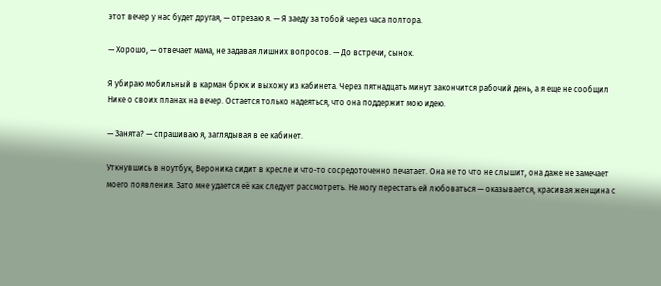этот вечер у нас будет другая, — отрезаю я. — Я заеду за тобой через часа полтора.

— Хорошо, — отвечает мама, не задавая лишних вопросов. — До встречи, сынок.

Я убираю мобильный в карман брюк и выхожу из кабинета. Через пятнадцать минут закончится рабочий день, а я еще не сообщил Нике о своих планах на вечер. Остается только надеяться, что она поддержит мою идею.

— Занята? — спрашиваю я, заглядывая в ее кабинет.

Уткнувшись в ноутбук, Вероника сидит в кресле и что-то сосредоточенно печатает. Она не то что не слышит, она даже не замечает моего появления. Зато мне удается её как следует рассмотреть. Не могу перестать ей любоваться — оказывается, красивая женщина с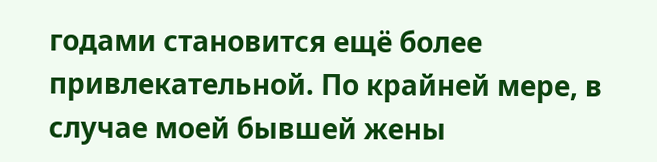годами становится ещё более привлекательной. По крайней мере, в случае моей бывшей жены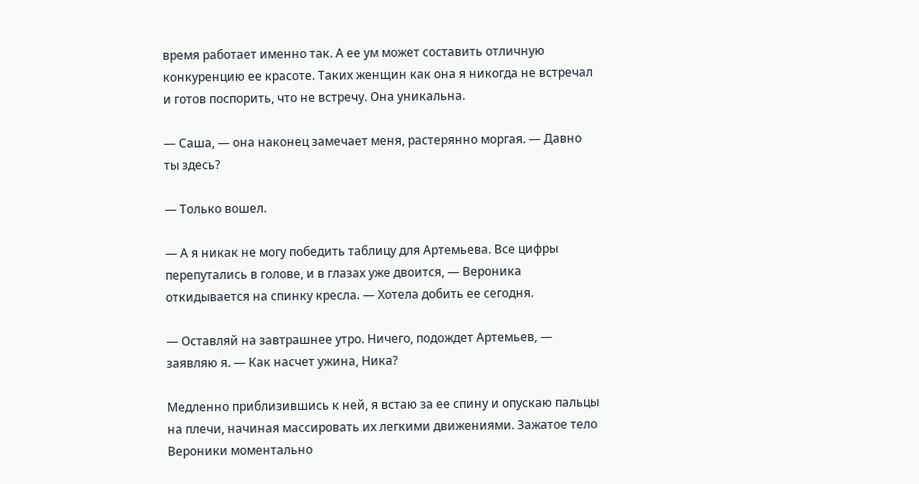время работает именно так. А ее ум может составить отличную конкуренцию ее красоте. Таких женщин как она я никогда не встречал и готов поспорить, что не встречу. Она уникальна.

— Саша, — она наконец замечает меня, растерянно моргая. — Давно ты здесь?

— Только вошел.

— А я никак не могу победить таблицу для Артемьева. Все цифры перепутались в голове, и в глазах уже двоится, — Вероника откидывается на спинку кресла. — Хотела добить ее сегодня.

— Оставляй на завтрашнее утро. Ничего, подождет Артемьев, — заявляю я. — Как насчет ужина, Ника?

Медленно приблизившись к ней, я встаю за ее спину и опускаю пальцы на плечи, начиная массировать их легкими движениями. Зажатое тело Вероники моментально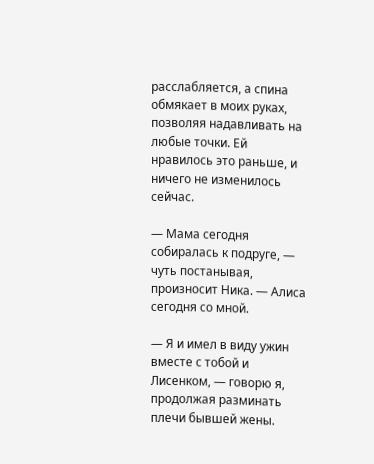расслабляется, а спина обмякает в моих руках, позволяя надавливать на любые точки. Ей нравилось это раньше, и ничего не изменилось сейчас.

— Мама сегодня собиралась к подруге, — чуть постанывая, произносит Ника. — Алиса сегодня со мной.

— Я и имел в виду ужин вместе с тобой и Лисенком, — говорю я, продолжая разминать плечи бывшей жены.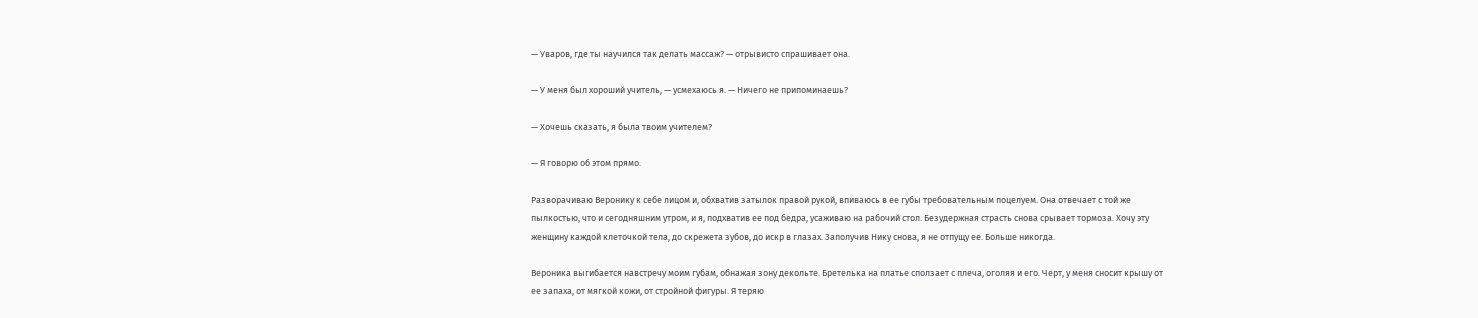— Уваров, где ты научился так делать массаж? — отрывисто спрашивает она.

— У меня был хороший учитель, — усмехаюсь я. — Ничего не припоминаешь?

— Хочешь сказать, я была твоим учителем?

— Я говорю об этом прямо.

Разворачиваю Веронику к себе лицом и, обхватив затылок правой рукой, впиваюсь в ее губы требовательным поцелуем. Она отвечает с той же пылкостью, что и сегодняшним утром, и я, подхватив ее под бедра, усаживаю на рабочий стол. Безудержная страсть снова срывает тормоза. Хочу эту женщину каждой клеточкой тела, до скрежета зубов, до искр в глазах. Заполучив Нику снова, я не отпущу ее. Больше никогда.

Вероника выгибается навстречу моим губам, обнажая зону декольте. Бретелька на платье сползает с плеча, оголяя и его. Черт, у меня сносит крышу от ее запаха, от мягкой кожи, от стройной фигуры. Я теряю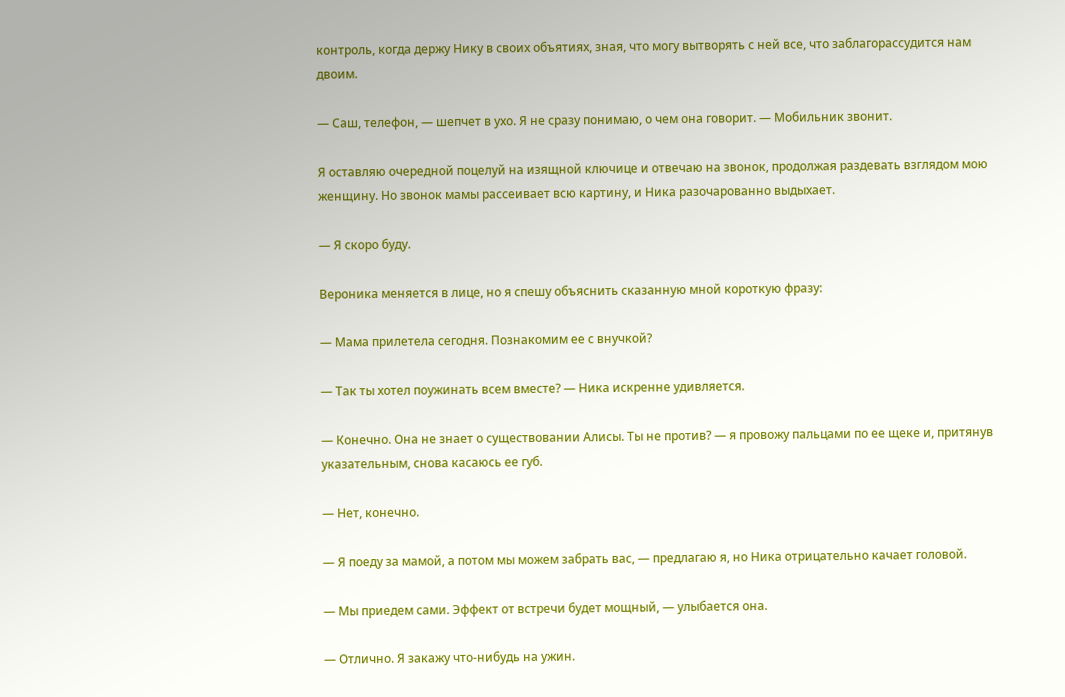контроль, когда держу Нику в своих объятиях, зная, что могу вытворять с ней все, что заблагорассудится нам двоим.

— Саш, телефон, — шепчет в ухо. Я не сразу понимаю, о чем она говорит. — Мобильник звонит.

Я оставляю очередной поцелуй на изящной ключице и отвечаю на звонок, продолжая раздевать взглядом мою женщину. Но звонок мамы рассеивает всю картину, и Ника разочарованно выдыхает.

— Я скоро буду.

Вероника меняется в лице, но я спешу объяснить сказанную мной короткую фразу:

— Мама прилетела сегодня. Познакомим ее с внучкой?

— Так ты хотел поужинать всем вместе? — Ника искренне удивляется.

— Конечно. Она не знает о существовании Алисы. Ты не против? — я провожу пальцами по ее щеке и, притянув указательным, снова касаюсь ее губ.

— Нет, конечно.

— Я поеду за мамой, а потом мы можем забрать вас, — предлагаю я, но Ника отрицательно качает головой.

— Мы приедем сами. Эффект от встречи будет мощный, — улыбается она.

— Отлично. Я закажу что-нибудь на ужин.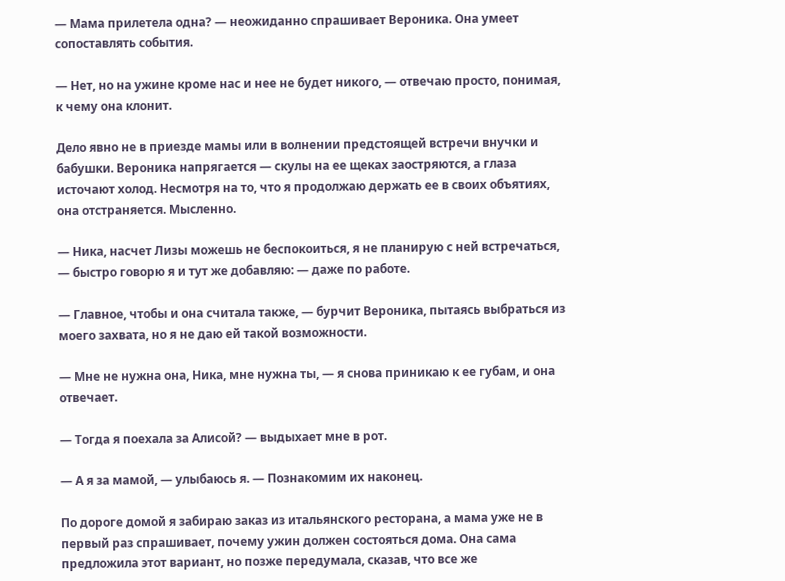— Мама прилетела одна? — неожиданно спрашивает Вероника. Она умеет сопоставлять события.

— Нет, но на ужине кроме нас и нее не будет никого, — отвечаю просто, понимая, к чему она клонит.

Дело явно не в приезде мамы или в волнении предстоящей встречи внучки и бабушки. Вероника напрягается — скулы на ее щеках заостряются, а глаза источают холод. Несмотря на то, что я продолжаю держать ее в своих объятиях, она отстраняется. Мысленно.

— Ника, насчет Лизы можешь не беспокоиться, я не планирую с ней встречаться, — быстро говорю я и тут же добавляю: — даже по работе.

— Главное, чтобы и она считала также, — бурчит Вероника, пытаясь выбраться из моего захвата, но я не даю ей такой возможности.

— Мне не нужна она, Ника, мне нужна ты, — я снова приникаю к ее губам, и она отвечает.

— Тогда я поехала за Алисой? — выдыхает мне в рот.

— А я за мамой, — улыбаюсь я. — Познакомим их наконец.

По дороге домой я забираю заказ из итальянского ресторана, а мама уже не в первый раз спрашивает, почему ужин должен состояться дома. Она сама предложила этот вариант, но позже передумала, сказав, что все же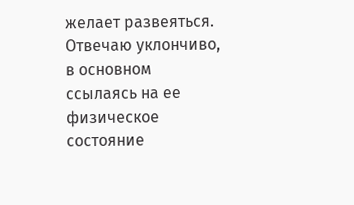желает развеяться. Отвечаю уклончиво, в основном ссылаясь на ее физическое состояние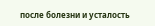после болезни и усталость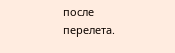после перелета.